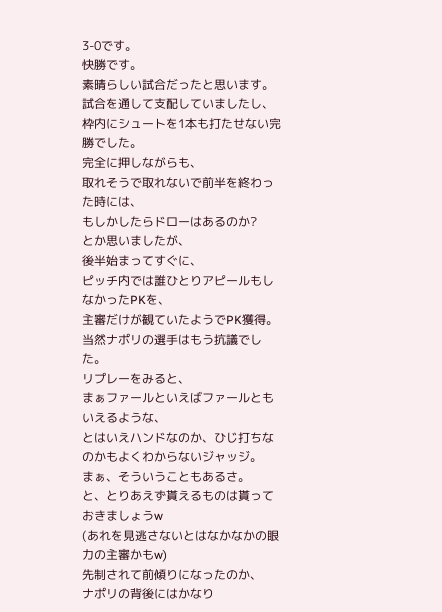3-0です。
快勝です。
素晴らしい試合だったと思います。
試合を通して支配していましたし、
枠内にシュートを1本も打たせない完勝でした。
完全に押しながらも、
取れそうで取れないで前半を終わった時には、
もしかしたらドローはあるのか?
とか思いましたが、
後半始まってすぐに、
ピッチ内では誰ひとりアピールもしなかったPKを、
主審だけが観ていたようでPK獲得。
当然ナポリの選手はもう抗議でした。
リプレーをみると、
まぁファールといえばファールともいえるような、
とはいえハンドなのか、ひじ打ちなのかもよくわからないジャッジ。
まぁ、そういうこともあるさ。
と、とりあえず貰えるものは貰っておきましょうw
(あれを見逃さないとはなかなかの眼力の主審かもw)
先制されて前傾りになったのか、
ナポリの背後にはかなり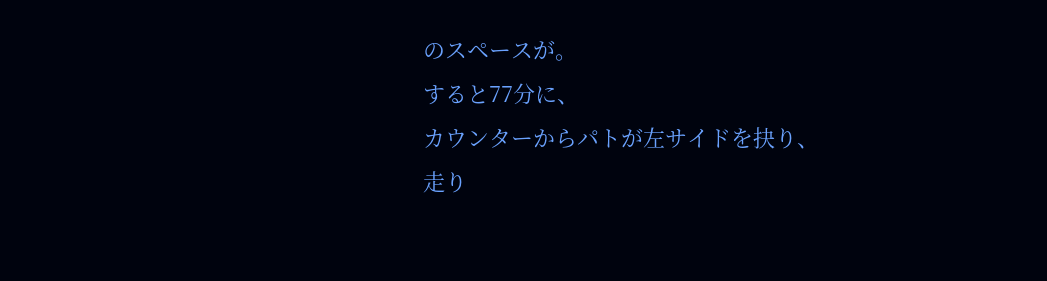のスペースが。
すると77分に、
カウンターからパトが左サイドを抉り、
走り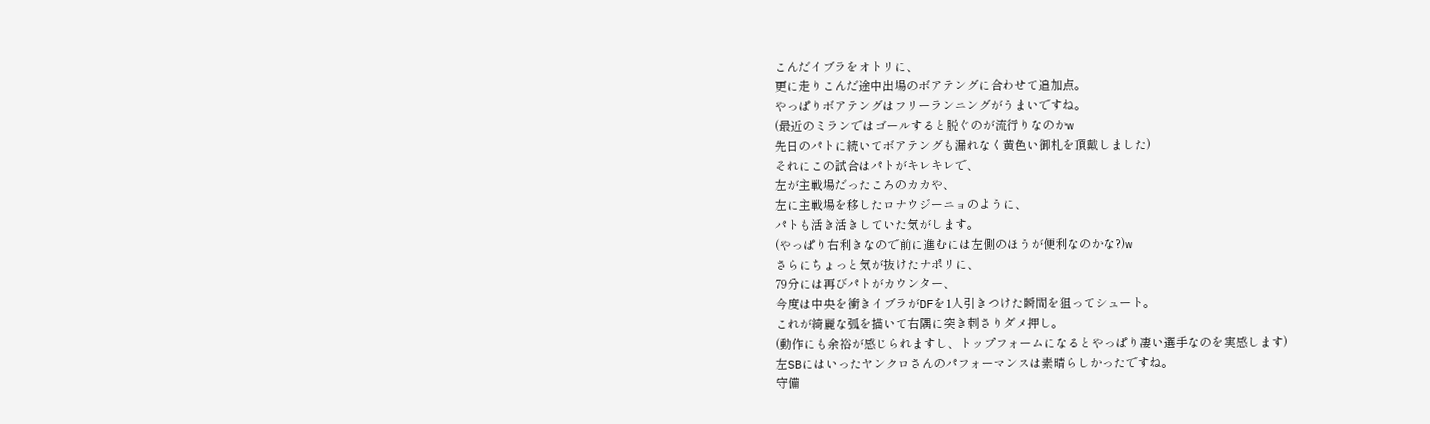こんだイブラをオトリに、
更に走りこんだ途中出場のボアテングに合わせて追加点。
やっぱりボアテングはフリーランニングがうまいですね。
(最近のミランではゴールすると脱ぐのが流行りなのかw
先日のパトに続いてボアテングも漏れなく黄色い御札を頂戴しました)
それにこの試合はパトがキレキレで、
左が主戦場だったころのカカや、
左に主戦場を移したロナウジーニョのように、
パトも活き活きしていた気がします。
(やっぱり右利きなので前に進むには左側のほうが便利なのかな?)w
さらにちょっと気が抜けたナポリに、
79分には再びパトがカウンター、
今度は中央を衝きイブラがDFを1人引きつけた瞬間を狙ってシュート。
これが綺麗な弧を描いて右隅に突き刺さりダメ押し。
(動作にも余裕が感じられますし、トップフォームになるとやっぱり凄い選手なのを実感します)
左SBにはいったヤンクロさんのパフォーマンスは素晴らしかったですね。
守備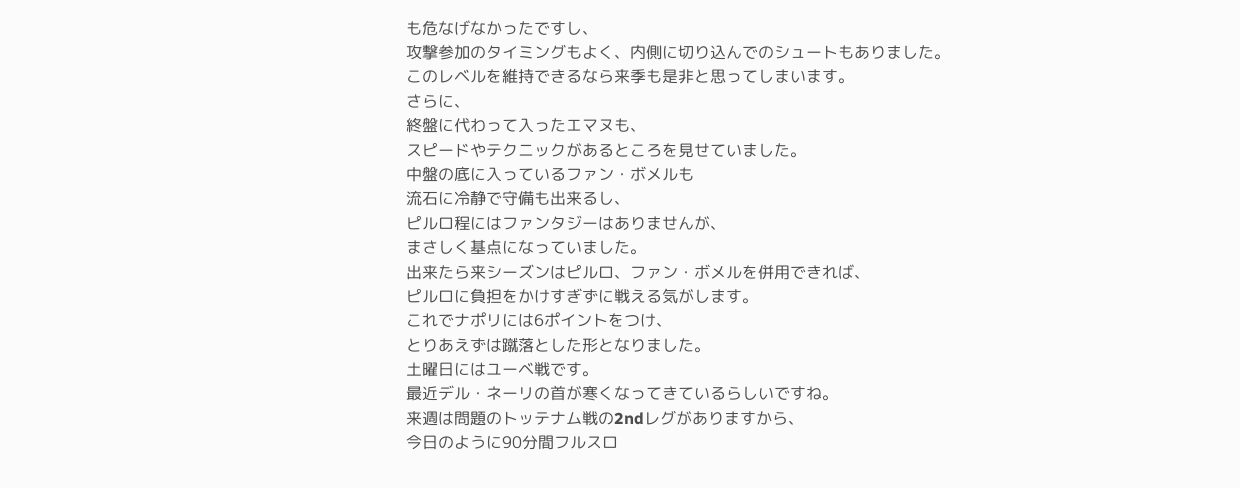も危なげなかったですし、
攻撃参加のタイミングもよく、内側に切り込んでのシュートもありました。
このレベルを維持できるなら来季も是非と思ってしまいます。
さらに、
終盤に代わって入ったエマヌも、
スピードやテクニックがあるところを見せていました。
中盤の底に入っているファン・ボメルも
流石に冷静で守備も出来るし、
ピルロ程にはファンタジーはありませんが、
まさしく基点になっていました。
出来たら来シーズンはピルロ、ファン・ボメルを併用できれば、
ピルロに負担をかけすぎずに戦える気がします。
これでナポリには6ポイントをつけ、
とりあえずは蹴落とした形となりました。
土曜日にはユーベ戦です。
最近デル・ネーリの首が寒くなってきているらしいですね。
来週は問題のトッテナム戦の2ndレグがありますから、
今日のように90分間フルスロ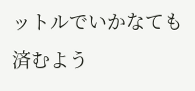ットルでいかなても済むよう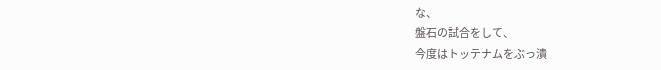な、
盤石の試合をして、
今度はトッテナムをぶっ潰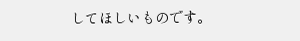してほしいものです。